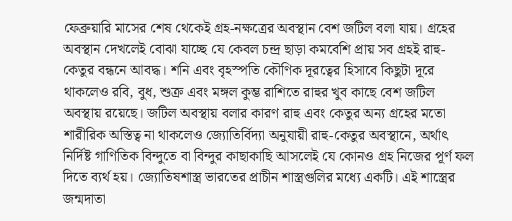ফেব্রুয়ারি মাসের শেষ থেকেই গ্রহ-নক্ষত্রের অবস্থান বেশ জটিল বলা যায়। গ্রহের অবস্থান দেখলেই বোঝা যাচ্ছে যে কেবল চন্দ্র ছাড়া কমবেশি প্রায় সব গ্রহই রাহু-কেতুর বন্ধনে আবদ্ধ। শনি এবং বৃহস্পতি কৌণিক দূরত্বের হিসাবে কিছুটা দূরে থাকলেও রবি, বুধ, শুক্র এবং মঙ্গল কুম্ভ রাশিতে রাহুর খুব কাছে বেশ জটিল অবস্থায় রয়েছে। জটিল অবস্থায় বলার কারণ রাহু এবং কেতুর অন্য গ্রহের মতো শারীরিক অস্তিত্ব না থাকলেও জ্যোতির্বিদ্যা অনুযায়ী রাহু-কেতুর অবস্থানে, অর্থাৎ নির্দিষ্ট গাণিতিক বিন্দুতে বা বিন্দুর কাছাকাছি আসলেই যে কোনও গ্রহ নিজের পূর্ণ ফল দিতে ব্যর্থ হয়। জ্যোতিষশাস্ত্র ভারতের প্রাচীন শাস্ত্রগুলির মধ্যে একটি। এই শাস্ত্রের জন্মদাতা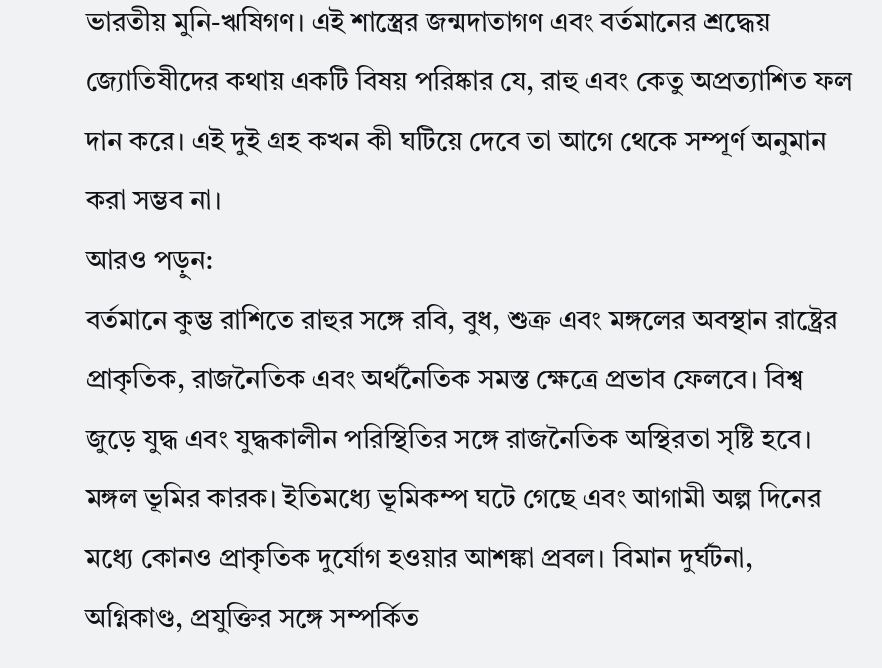ভারতীয় মুনি-ঋষিগণ। এই শাস্ত্রের জন্মদাতাগণ এবং বর্তমানের শ্রদ্ধেয় জ্যোতিষীদের কথায় একটি বিষয় পরিষ্কার যে, রাহু এবং কেতু অপ্রত্যাশিত ফল দান করে। এই দুই গ্রহ কখন কী ঘটিয়ে দেবে তা আগে থেকে সম্পূর্ণ অনুমান করা সম্ভব না।
আরও পড়ুন:
বর্তমানে কুম্ভ রাশিতে রাহুর সঙ্গে রবি, বুধ, শুক্র এবং মঙ্গলের অবস্থান রাষ্ট্রের প্রাকৃতিক, রাজনৈতিক এবং অর্থনৈতিক সমস্ত ক্ষেত্রে প্রভাব ফেলবে। বিশ্ব জুড়ে যুদ্ধ এবং যুদ্ধকালীন পরিস্থিতির সঙ্গে রাজনৈতিক অস্থিরতা সৃষ্টি হবে। মঙ্গল ভূমির কারক। ইতিমধ্যে ভূমিকম্প ঘটে গেছে এবং আগামী অল্প দিনের মধ্যে কোনও প্রাকৃতিক দুর্যোগ হওয়ার আশঙ্কা প্রবল। বিমান দুর্ঘটনা, অগ্নিকাণ্ড, প্রযুক্তির সঙ্গে সম্পর্কিত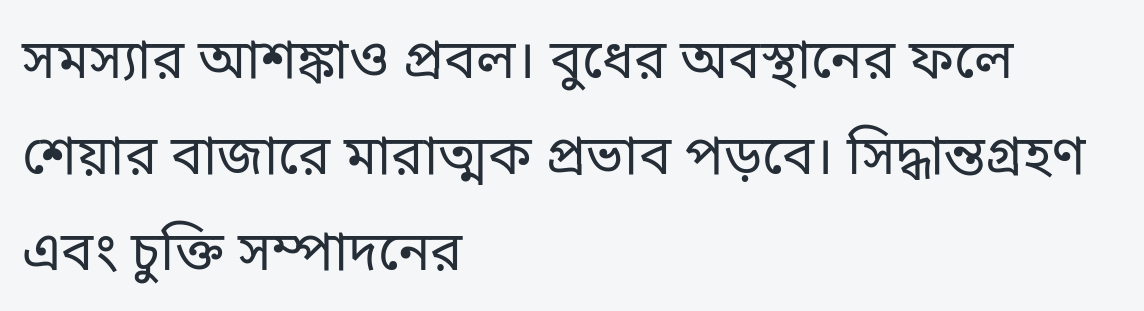সমস্যার আশঙ্কাও প্রবল। বুধের অবস্থানের ফলে শেয়ার বাজারে মারাত্মক প্রভাব পড়বে। সিদ্ধান্তগ্রহণ এবং চুক্তি সম্পাদনের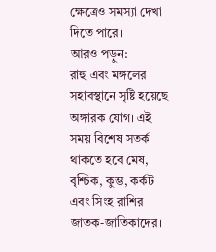ক্ষেত্রেও সমস্যা দেখা দিতে পারে।
আরও পড়ুন:
রাহু এবং মঙ্গলের সহাবস্থানে সৃষ্টি হয়েছে অঙ্গারক যোগ। এই সময় বিশেষ সতর্ক থাকতে হবে মেষ, বৃশ্চিক, কুম্ভ, কর্কট এবং সিংহ রাশির জাতক-জাতিকাদের।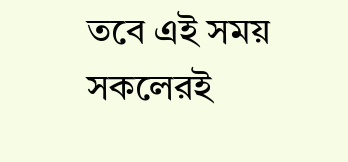তবে এই সময় সকলেরই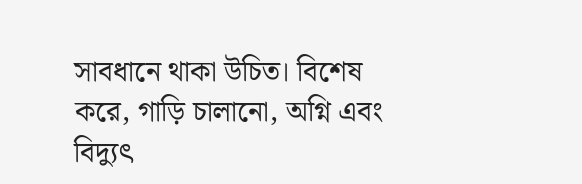সাবধানে থাকা উচিত। বিশেষ করে, গাড়ি চালানো, অগ্নি এবং বিদ্যুৎ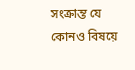সংক্রান্ত যে কোনও বিষয়ে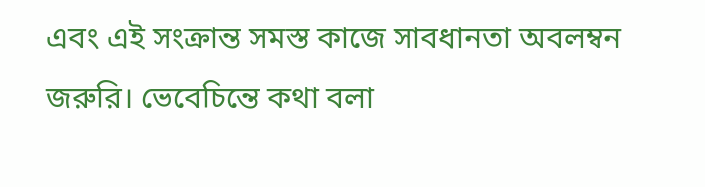এবং এই সংক্রান্ত সমস্ত কাজে সাবধানতা অবলম্বন জরুরি। ভেবেচিন্তে কথা বলা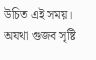উচিত এই সময়। অযথা গুজব সৃষ্টি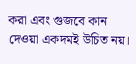করা এবং গুজবে কান দেওয়া একদমই উচিত নয়।